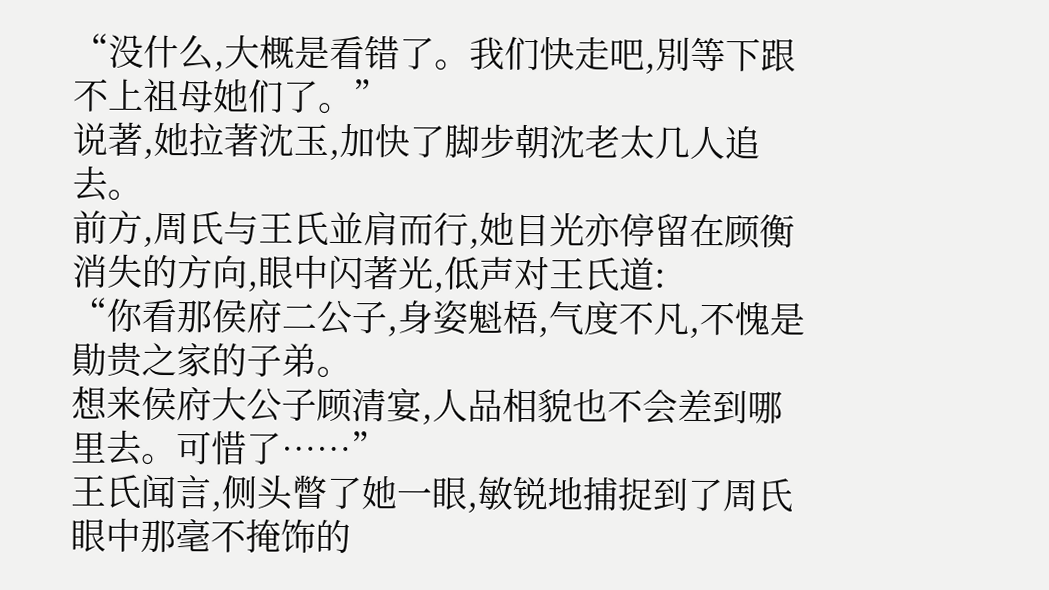“没什么,大概是看错了。我们快走吧,別等下跟不上祖母她们了。”
说著,她拉著沈玉,加快了脚步朝沈老太几人追去。
前方,周氏与王氏並肩而行,她目光亦停留在顾衡消失的方向,眼中闪著光,低声对王氏道:
“你看那侯府二公子,身姿魁梧,气度不凡,不愧是勛贵之家的子弟。
想来侯府大公子顾清宴,人品相貌也不会差到哪里去。可惜了……”
王氏闻言,侧头瞥了她一眼,敏锐地捕捉到了周氏眼中那毫不掩饰的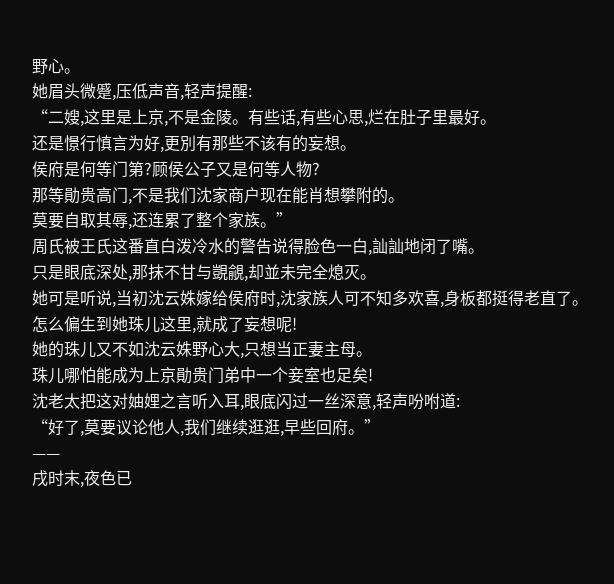野心。
她眉头微蹙,压低声音,轻声提醒:
“二嫂,这里是上京,不是金陵。有些话,有些心思,烂在肚子里最好。
还是憬行慎言为好,更別有那些不该有的妄想。
侯府是何等门第?顾侯公子又是何等人物?
那等勛贵高门,不是我们沈家商户现在能肖想攀附的。
莫要自取其辱,还连累了整个家族。”
周氏被王氏这番直白泼冷水的警告说得脸色一白,訕訕地闭了嘴。
只是眼底深处,那抹不甘与覬覦,却並未完全熄灭。
她可是听说,当初沈云姝嫁给侯府时,沈家族人可不知多欢喜,身板都挺得老直了。
怎么偏生到她珠儿这里,就成了妄想呢!
她的珠儿又不如沈云姝野心大,只想当正妻主母。
珠儿哪怕能成为上京勛贵门弟中一个妾室也足矣!
沈老太把这对妯娌之言听入耳,眼底闪过一丝深意,轻声吩咐道:
“好了,莫要议论他人,我们继续逛逛,早些回府。”
——
戌时末,夜色已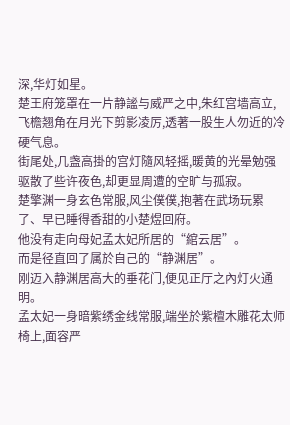深,华灯如星。
楚王府笼罩在一片静謐与威严之中,朱红宫墙高立,飞檐翘角在月光下剪影凌厉,透著一股生人勿近的冷硬气息。
街尾处,几盏高掛的宫灯隨风轻摇,暖黄的光晕勉强驱散了些许夜色,却更显周遭的空旷与孤寂。
楚擎渊一身玄色常服,风尘僕僕,抱著在武场玩累了、早已睡得香甜的小楚煜回府。
他没有走向母妃孟太妃所居的“綰云居”。
而是径直回了属於自己的“静渊居”。
刚迈入静渊居高大的垂花门,便见正厅之內灯火通明。
孟太妃一身暗紫绣金线常服,端坐於紫檀木雕花太师椅上,面容严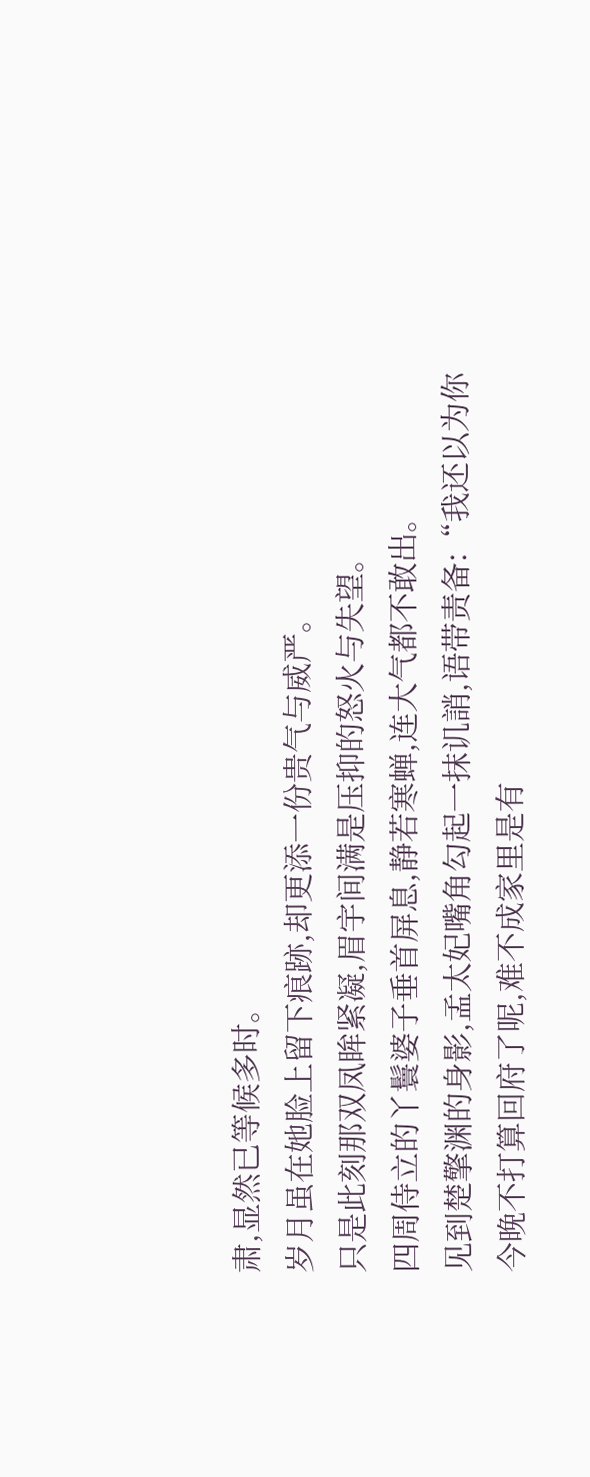肃,显然已等候多时。
岁月虽在她脸上留下痕跡,却更添一份贵气与威严。
只是此刻那双凤眸紧凝,眉宇间满是压抑的怒火与失望。
四周侍立的丫鬟婆子垂首屏息,静若寒蝉,连大气都不敢出。
见到楚擎渊的身影,孟太妃嘴角勾起一抹讥誚,语带责备:“我还以为你今晚不打算回府了呢,难不成家里是有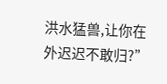洪水猛兽,让你在外迟迟不敢归?”